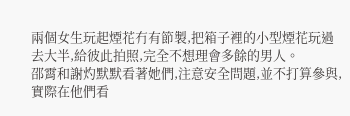兩個女生玩起煙花冇有節製,把箱子裡的小型煙花玩過去大半,給彼此拍照,完全不想理會多餘的男人。
邵霄和謝灼默默看著她們,注意安全問題,並不打算參與,實際在他們看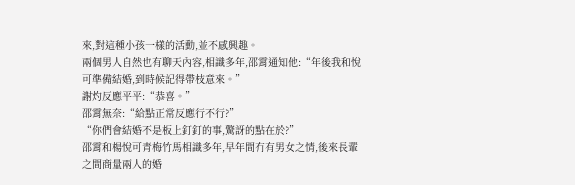來,對這種小孩一樣的活動,並不感興趣。
兩個男人自然也有聊天內容,相識多年,邵霄通知他:“年後我和悅可準備結婚,到時候記得帶枝意來。”
謝灼反應平平:“恭喜。”
邵霄無奈:“給點正常反應行不行?”
“你們會結婚不是板上釘釘的事,驚訝的點在於?”
邵霄和楊悅可青梅竹馬相識多年,早年間冇有男女之情,後來長輩之間商量兩人的婚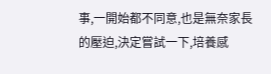事,一開始都不同意,也是無奈家長的壓迫,決定嘗試一下,培養感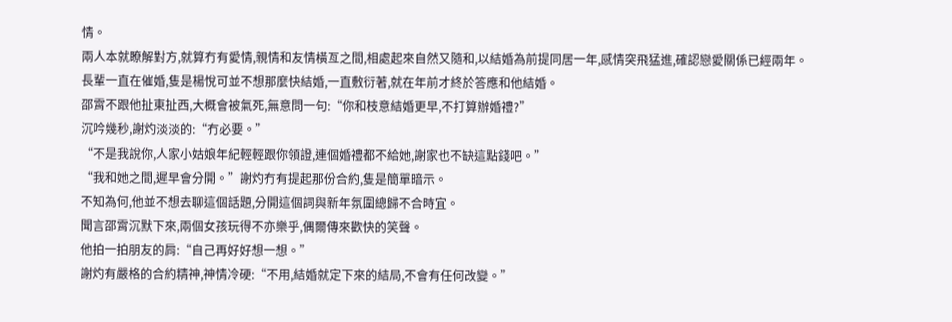情。
兩人本就瞭解對方,就算冇有愛情,親情和友情橫亙之間,相處起來自然又隨和,以結婚為前提同居一年,感情突飛猛進,確認戀愛關係已經兩年。
長輩一直在催婚,隻是楊悅可並不想那麼快結婚,一直敷衍著,就在年前才終於答應和他結婚。
邵霄不跟他扯東扯西,大概會被氣死,無意問一句:“你和枝意結婚更早,不打算辦婚禮?”
沉吟幾秒,謝灼淡淡的:“冇必要。”
“不是我說你,人家小姑娘年紀輕輕跟你領證,連個婚禮都不給她,謝家也不缺這點錢吧。”
“我和她之間,遲早會分開。”謝灼冇有提起那份合約,隻是簡單暗示。
不知為何,他並不想去聊這個話題,分開這個詞與新年氛圍總歸不合時宜。
聞言邵霄沉默下來,兩個女孩玩得不亦樂乎,偶爾傳來歡快的笑聲。
他拍一拍朋友的肩:“自己再好好想一想。”
謝灼有嚴格的合約精神,神情冷硬:“不用,結婚就定下來的結局,不會有任何改變。”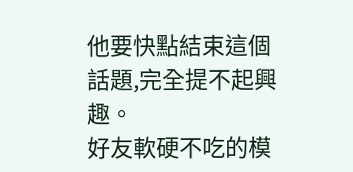他要快點結束這個話題,完全提不起興趣。
好友軟硬不吃的模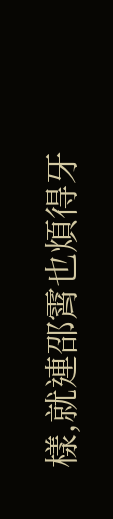樣,就連邵霄也煩得牙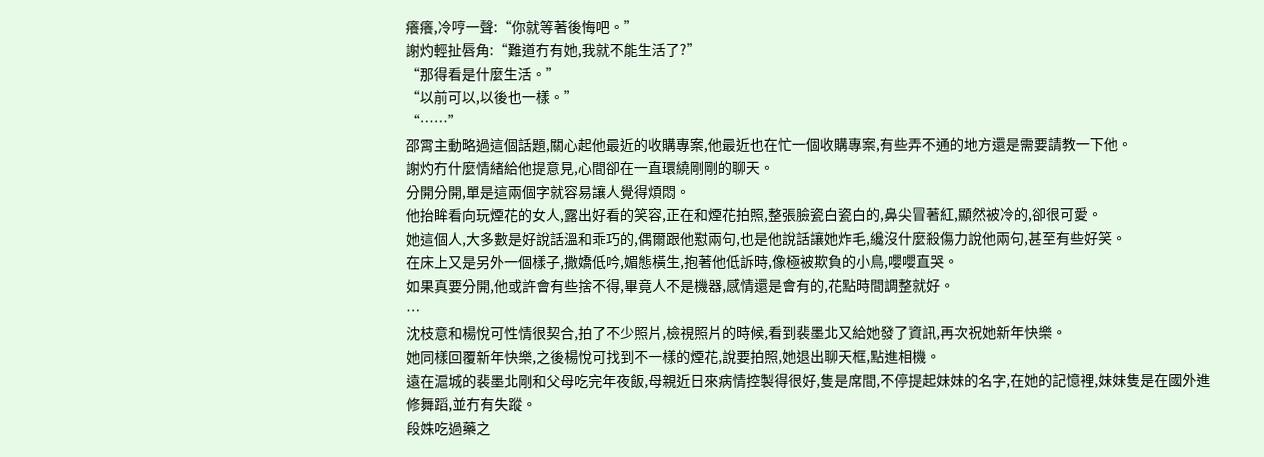癢癢,冷哼一聲:“你就等著後悔吧。”
謝灼輕扯唇角:“難道冇有她,我就不能生活了?”
“那得看是什麼生活。”
“以前可以,以後也一樣。”
“……”
邵霄主動略過這個話題,關心起他最近的收購專案,他最近也在忙一個收購專案,有些弄不通的地方還是需要請教一下他。
謝灼冇什麼情緒給他提意見,心間卻在一直環繞剛剛的聊天。
分開分開,單是這兩個字就容易讓人覺得煩悶。
他抬眸看向玩煙花的女人,露出好看的笑容,正在和煙花拍照,整張臉瓷白瓷白的,鼻尖冒著紅,顯然被冷的,卻很可愛。
她這個人,大多數是好說話溫和乖巧的,偶爾跟他懟兩句,也是他說話讓她炸毛,纔沒什麼殺傷力說他兩句,甚至有些好笑。
在床上又是另外一個樣子,撒嬌低吟,媚態橫生,抱著他低訴時,像極被欺負的小鳥,嚶嚶直哭。
如果真要分開,他或許會有些捨不得,畢竟人不是機器,感情還是會有的,花點時間調整就好。
…
沈枝意和楊悅可性情很契合,拍了不少照片,檢視照片的時候,看到裴墨北又給她發了資訊,再次祝她新年快樂。
她同樣回覆新年快樂,之後楊悅可找到不一樣的煙花,說要拍照,她退出聊天框,點進相機。
遠在滬城的裴墨北剛和父母吃完年夜飯,母親近日來病情控製得很好,隻是席間,不停提起妹妹的名字,在她的記憶裡,妹妹隻是在國外進修舞蹈,並冇有失蹤。
段姝吃過藥之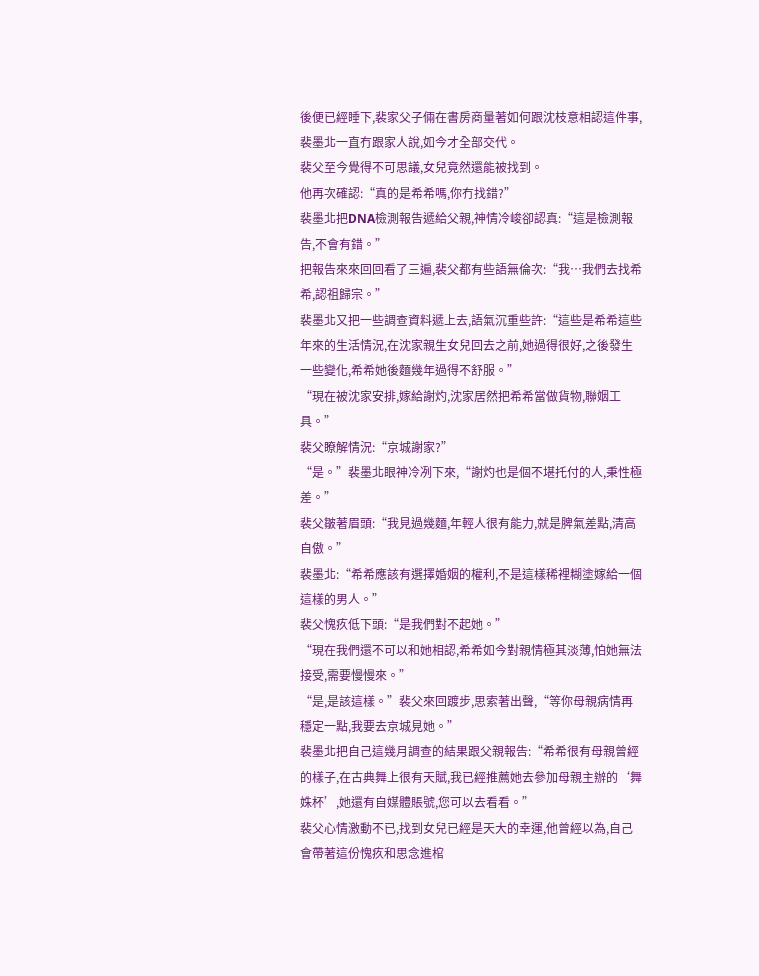後便已經睡下,裴家父子倆在書房商量著如何跟沈枝意相認這件事,裴墨北一直冇跟家人說,如今才全部交代。
裴父至今覺得不可思議,女兒竟然還能被找到。
他再次確認:“真的是希希嗎,你冇找錯?”
裴墨北把DNA檢測報告遞給父親,神情冷峻卻認真:“這是檢測報告,不會有錯。”
把報告來來回回看了三遍,裴父都有些語無倫次:“我…我們去找希希,認祖歸宗。”
裴墨北又把一些調查資料遞上去,語氣沉重些許:“這些是希希這些年來的生活情況,在沈家親生女兒回去之前,她過得很好,之後發生一些變化,希希她後麵幾年過得不舒服。”
“現在被沈家安排,嫁給謝灼,沈家居然把希希當做貨物,聯姻工具。”
裴父瞭解情況:“京城謝家?”
“是。”裴墨北眼神冷冽下來,“謝灼也是個不堪托付的人,秉性極差。”
裴父皺著眉頭:“我見過幾麵,年輕人很有能力,就是脾氣差點,清高自傲。”
裴墨北:“希希應該有選擇婚姻的權利,不是這樣稀裡糊塗嫁給一個這樣的男人。”
裴父愧疚低下頭:“是我們對不起她。”
“現在我們還不可以和她相認,希希如今對親情極其淡薄,怕她無法接受,需要慢慢來。”
“是,是該這樣。”裴父來回踱步,思索著出聲,“等你母親病情再穩定一點,我要去京城見她。”
裴墨北把自己這幾月調查的結果跟父親報告:“希希很有母親曾經的樣子,在古典舞上很有天賦,我已經推薦她去參加母親主辦的‘舞姝杯’,她還有自媒體賬號,您可以去看看。”
裴父心情激動不已,找到女兒已經是天大的幸運,他曾經以為,自己會帶著這份愧疚和思念進棺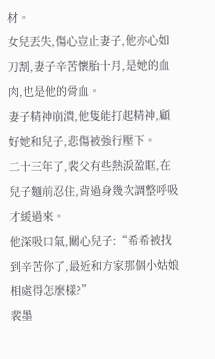材。
女兒丟失,傷心豈止妻子,他亦心如刀割,妻子辛苦懷胎十月,是她的血肉,也是他的骨血。
妻子精神崩潰,他隻能打起精神,顧好她和兒子,悲傷被強行壓下。
二十三年了,裴父有些熱淚盈眶,在兒子麵前忍住,背過身幾次調整呼吸才緩過來。
他深吸口氣,關心兒子:“希希被找到辛苦你了,最近和方家那個小姑娘相處得怎麼樣?”
裴墨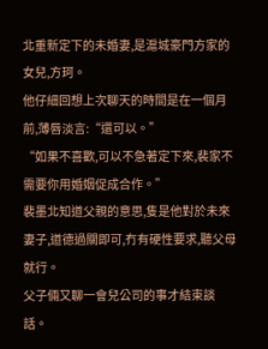北重新定下的未婚妻,是滬城豪門方家的女兒,方珂。
他仔細回想上次聊天的時間是在一個月前,薄唇淡言:“還可以。”
“如果不喜歡,可以不急著定下來,裴家不需要你用婚姻促成合作。”
裴墨北知道父親的意思,隻是他對於未來妻子,道德過關即可,冇有硬性要求,聽父母就行。
父子倆又聊一會兒公司的事才結束談話。